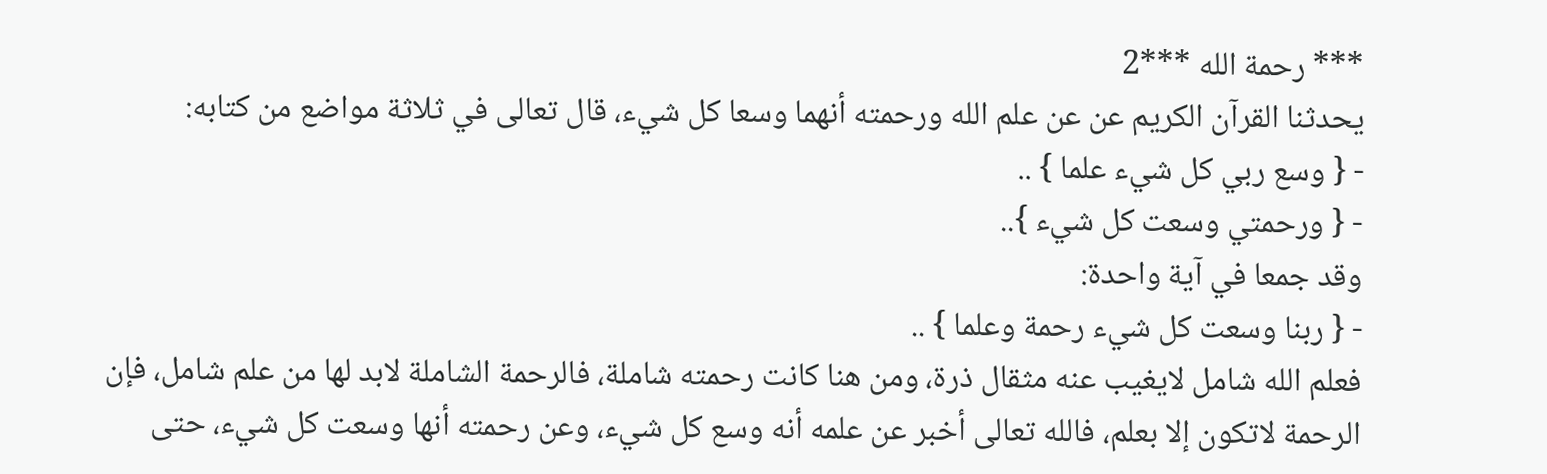*** رحمة الله ***2
يحدثنا القرآن الكريم عن عن علم الله ورحمته أنهما وسعا كل شيء، قال تعالى في ثلاثة مواضع من كتابه:
- { وسع ربي كل شيء علما } ..
- { ورحمتي وسعت كل شيء }..
وقد جمعا في آية واحدة:
- { ربنا وسعت كل شيء رحمة وعلما } ..
فعلم الله شامل لايغيب عنه مثقال ذرة، ومن هنا كانت رحمته شاملة، فالرحمة الشاملة لابد لها من علم شامل، فإن الرحمة لاتكون إلا بعلم، فالله تعالى أخبر عن علمه أنه وسع كل شيء، وعن رحمته أنها وسعت كل شيء، حتى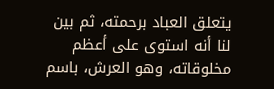يتعلق العباد برحمته، ثم بين لنا أنه استوى على أعظم مخلوقاته، وهو العرش، باسم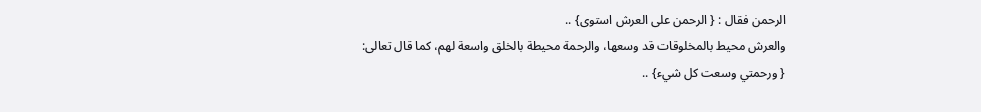الرحمن فقال : { الرحمن على العرش استوى} ..
والعرش محيط بالمخلوقات قد وسعها، والرحمة محيطة بالخلق واسعة لهم، كما قال تعالى:
{ ورحمتي وسعت كل شيء} ..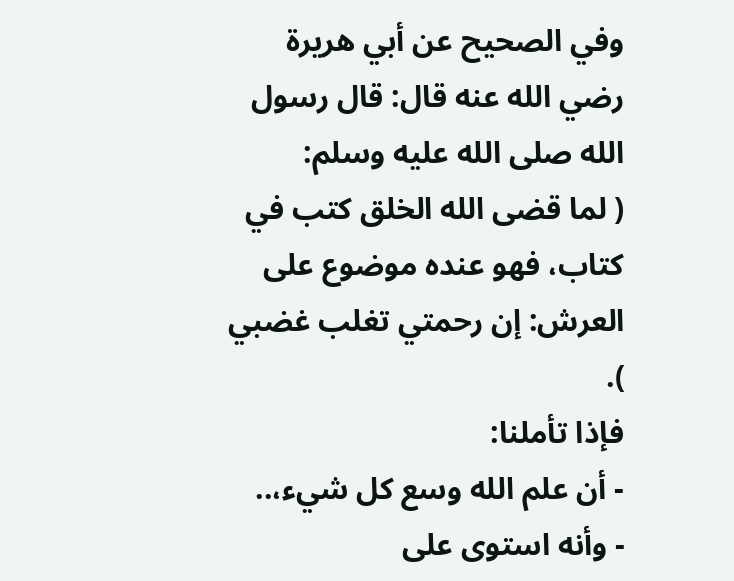وفي الصحيح عن أبي هريرة رضي الله عنه قال: قال رسول الله صلى الله عليه وسلم:
( لما قضى الله الخلق كتب في كتاب، فهو عنده موضوع على العرش: إن رحمتي تغلب غضبي ).
فإذا تأملنا:
- أن علم الله وسع كل شيء،..
- وأنه استوى على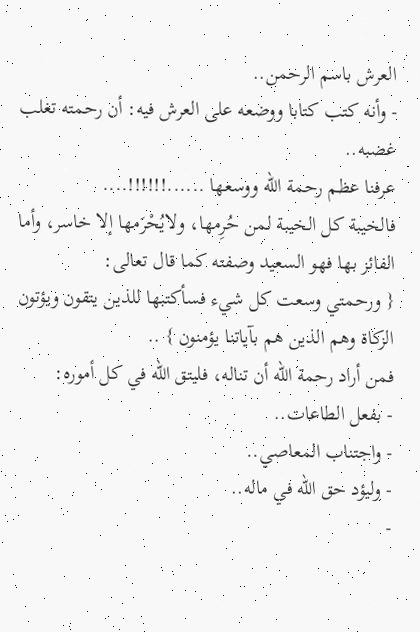العرش باسم الرحمن..
- وأنه كتب كتابا ووضعه على العرش فيه: أن رحمته تغلب غضبه..
عرفنا عظم رحمة الله ووسعها ......!!!!!!....
فالخيبة كل الخيبة لمن حُرِمها، ولايُحْرَمها إلا خاسر، وأما الفائز بها فهو السعيد وصفته كما قال تعالى:
{ ورحمتي وسعت كل شيء فسأكتبها للذين يتقون ويؤتون الزكاة وهم الذين هم بآياتنا يؤمنون } ..
فمن أراد رحمة الله أن تناله، فليتق الله في كل أموره:
- بفعل الطاعات..
- واجتناب المعاصي..
- وليؤد حق الله في ماله..
-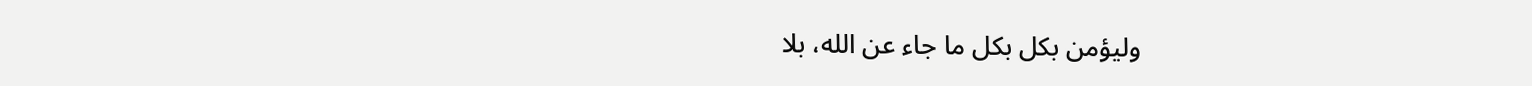وليؤمن بكل بكل ما جاء عن الله، بلا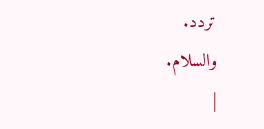تردد.
والسلام.
|